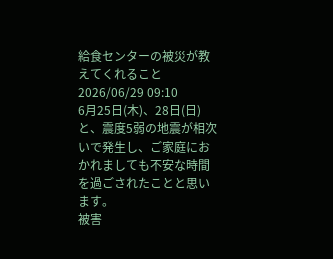給食センターの被災が教えてくれること
2026/06/29 09:10
6月25日(木)、28日(日)と、震度5弱の地震が相次いで発生し、ご家庭におかれましても不安な時間を過ごされたことと思います。
被害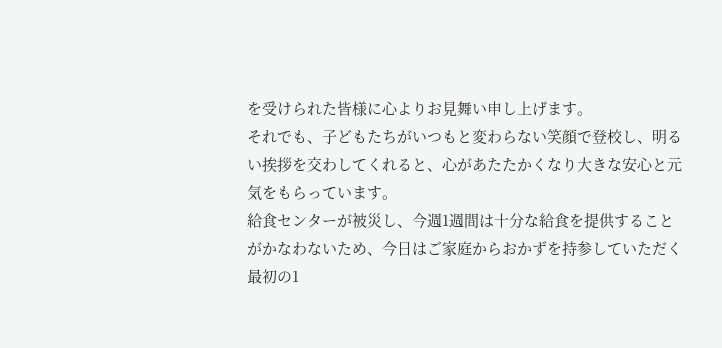を受けられた皆様に心よりお見舞い申し上げます。
それでも、子どもたちがいつもと変わらない笑顔で登校し、明るい挨拶を交わしてくれると、心があたたかくなり大きな安心と元気をもらっています。
給食センターが被災し、今週1週間は十分な給食を提供することがかなわないため、今日はご家庭からおかずを持参していただく最初の1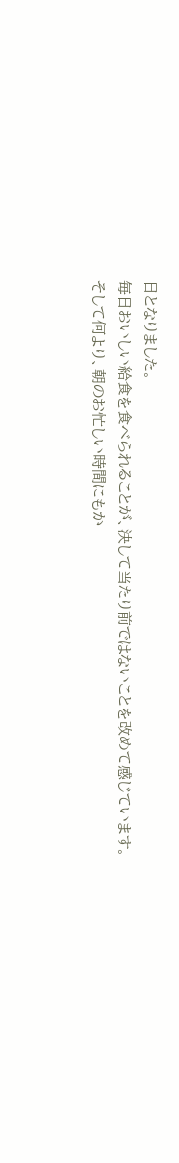日となりました。
毎日おいしい給食を食べられることが、決して当たり前ではないことを改めて感じています。
そして何より、朝のお忙しい時間にもか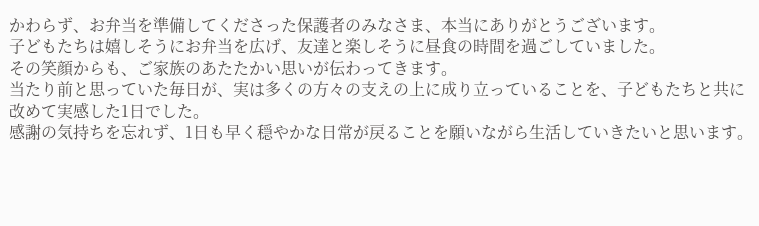かわらず、お弁当を準備してくださった保護者のみなさま、本当にありがとうございます。
子どもたちは嬉しそうにお弁当を広げ、友達と楽しそうに昼食の時間を過ごしていました。
その笑顔からも、ご家族のあたたかい思いが伝わってきます。
当たり前と思っていた毎日が、実は多くの方々の支えの上に成り立っていることを、子どもたちと共に改めて実感した1日でした。
感謝の気持ちを忘れず、1日も早く穏やかな日常が戻ることを願いながら生活していきたいと思います。